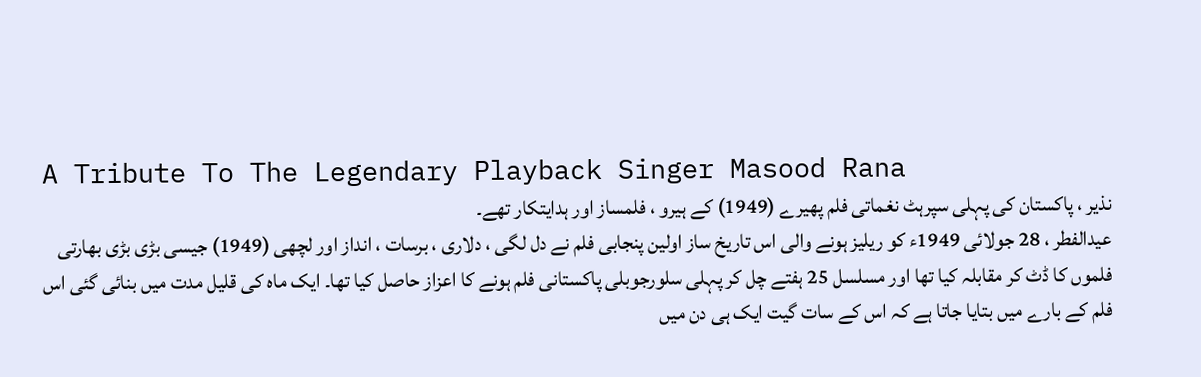A Tribute To The Legendary Playback Singer Masood Rana
نذیر ، پاکستان کی پہلی سپرہٹ نغماتی فلم پھیرے (1949) کے ہیرو ، فلمساز اور ہدایتکار تھے۔
عیدالفطر ، 28 جولائی 1949ء کو ریلیز ہونے والی اس تاریخ ساز اولین پنجابی فلم نے دل لگی ، دلاری ، برسات ، انداز اور لچھی (1949) جیسی بڑی بڑی بھارتی فلموں کا ڈٹ کر مقابلہ کیا تھا اور مسلسل 25 ہفتے چل کر پہلی سلورجوبلی پاکستانی فلم ہونے کا اعزاز حاصل کیا تھا۔ ایک ماہ کی قلیل مدت میں بنائی گئی اس فلم کے بارے میں بتایا جاتا ہے کہ اس کے سات گیت ایک ہی دن میں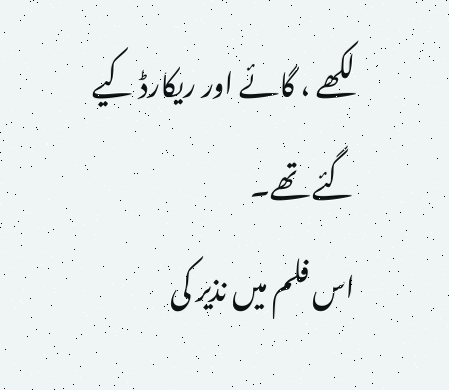لکھے ، گائے اور ریکارڈ کیے گئے تھے۔
اس فلم میں نذیر کی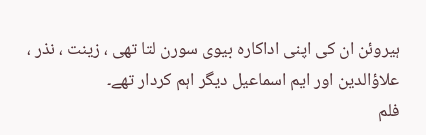ہیروئن ان کی اپنی اداکارہ بیوی سورن لتا تھی ، زینت ، نذر ، علاؤالدین اور ایم اسماعیل دیگر اہم کردار تھے۔
فلم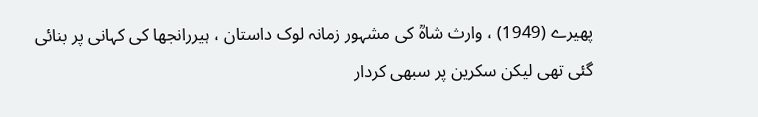پھیرے (1949) ، وارث شاہؒ کی مشہور زمانہ لوک داستان ، ہیررانجھا کی کہانی پر بنائی گئی تھی لیکن سکرین پر سبھی کردار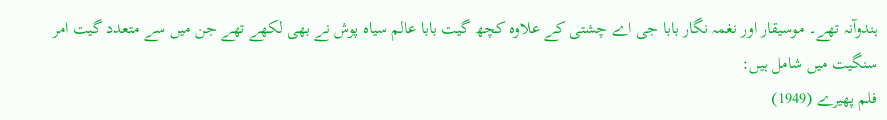ہندوآنہ تھے۔ موسیقار اور نغمہ نگار بابا جی اے چشتی کے علاوہ کچھ گیت بابا عالم سیاہ پوش نے بھی لکھے تھے جن میں سے متعدد گیت امر سنگیت میں شامل ہیں:
فلم پھیرے (1949)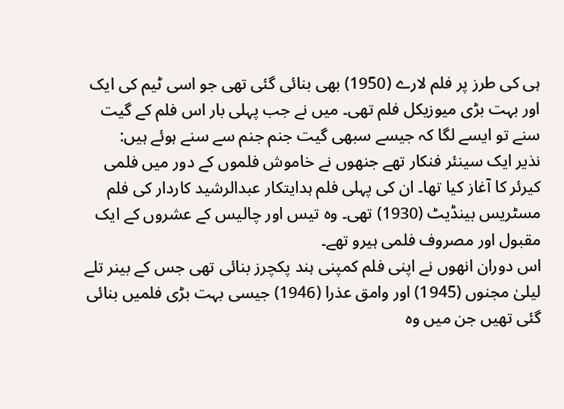ہی کی طرز پر فلم لارے (1950) بھی بنائی گئی تھی جو اسی ٹیم کی ایک اور بہت بڑی میوزیکل فلم تھی۔ میں نے جب پہلی بار اس فلم کے گیت سنے تو ایسے لگا کہ جیسے سبھی گیت جنم جنم سے سنے ہوئے ہیں:
نذیر ایک سینئر فنکار تھے جنھوں نے خاموش فلموں کے دور میں فلمی کیرئر کا آغاز کیا تھا۔ ان کی پہلی فلم ہدایتکار عبدالرشید کاردار کی فلم مسٹریس بینڈیٹ (1930) تھی۔ وہ تیس اور چالیس کے عشروں کے ایک مقبول اور مصروف فلمی ہیرو تھے۔
اس دوران انھوں نے اپنی فلم کمپنی ہند پکچرز بنائی تھی جس کے بینر تلے لیلیٰ مجنوں (1945) اور وامق عذرا (1946) جیسی بہت بڑی فلمیں بنائی گئی تھیں جن میں وہ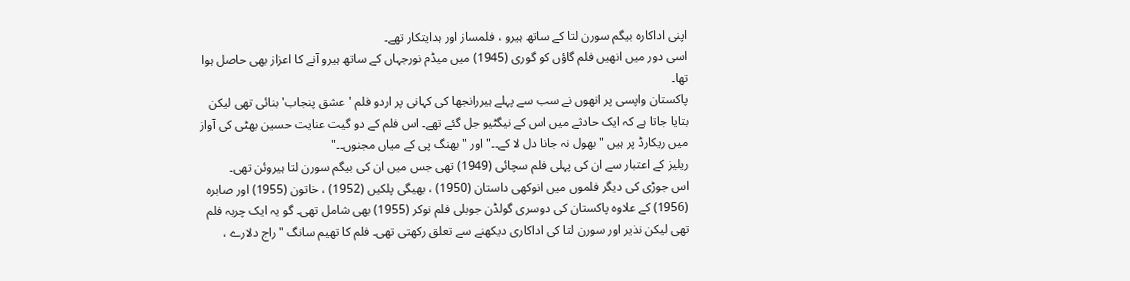اپنی اداکارہ بیگم سورن لتا کے ساتھ ہیرو ، فلمساز اور ہدایتکار تھے۔
اسی دور میں انھیں فلم گاؤں کو گوری (1945) میں میڈم نورجہاں کے ساتھ ہیرو آنے کا اعزاز بھی حاصل ہوا تھا۔
پاکستان واپسی پر انھوں نے سب سے پہلے ہیررانجھا کی کہانی پر اردو فلم 'عشق پنجاب' بنائی تھی لیکن بتایا جاتا ہے کہ ایک حادثے میں اس کے نیگٹیو جل گئے تھے۔ اس فلم کے دو گیت عنایت حسین بھٹی کی آواز میں ریکارڈ پر ہیں "بھول نہ جانا دل لا کے۔۔" اور "بھنگ پی کے میاں مجنوں۔۔"
ریلیز کے اعتبار سے ان کی پہلی فلم سچائی (1949) تھی جس میں ان کی بیگم سورن لتا ہیروئن تھی۔
اس جوڑی کی دیگر فلموں میں انوکھی داستان (1950) ، بھیگی پلکیں (1952) ، خاتون (1955) اور صابرہ (1956) کے علاوہ پاکستان کی دوسری گولڈن جوبلی فلم نوکر (1955) بھی شامل تھی۔ گو یہ ایک چربہ فلم تھی لیکن نذیر اور سورن لتا کی اداکاری دیکھنے سے تعلق رکھتی تھی۔ فلم کا تھیم سانگ "راج دلارے ،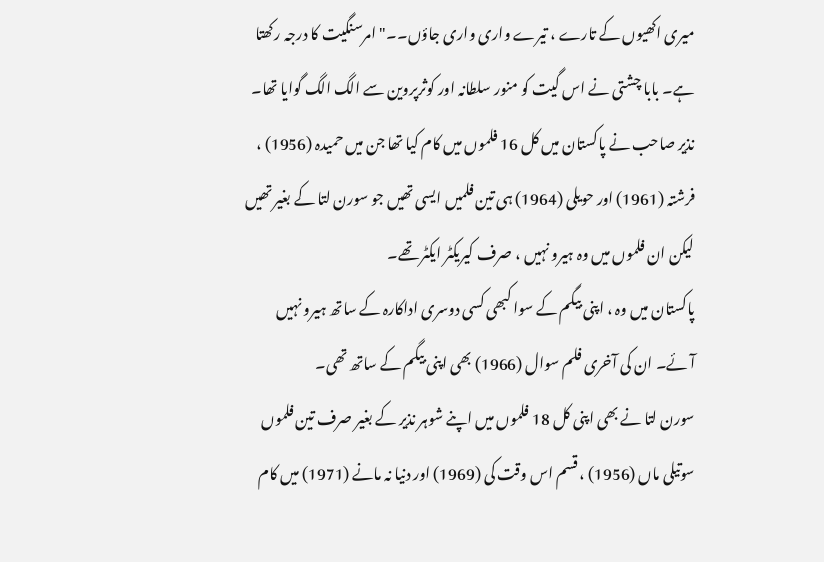میری اکھیوں کے تارے ، تیرے واری واری جاؤں۔۔" امرسنگیت کا درجہ رکھتا ہے۔ بابا چشتی نے اس گیت کو منور سلطانہ اور کوثرپروین سے الگ الگ گوایا تھا۔
نذیر صاحب نے پاکستان میں کل 16 فلموں میں کام کیا تھا جن میں حمیدہ (1956) ، فرشتہ (1961) اور حویلی (1964) ہی تین فلمیں ایسی تھیں جو سورن لتا کے بغیر تھیں لیکن ان فلموں میں وہ ہیرو نہیں ، صرف کیریکٹر ایکٹر تھے۔
پاکستان میں وہ ، اپنی بیگم کے سوا کبھی کسی دوسری اداکارہ کے ساتھ ہیرو نہیں آئے۔ ان کی آخری فلم سوال (1966) بھی اپنی بیگم کے ساتھ تھی۔
سورن لتا نے بھی اپنی کل 18 فلموں میں اپنے شوہر نذیر کے بغیر صرف تین فلموں سوتیلی ماں (1956) ، قسم اس وقت کی (1969) اور دنیا نہ مانے (1971) میں کام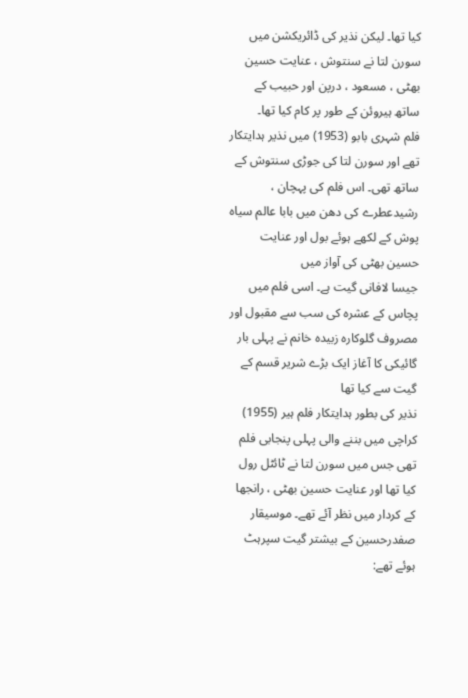کیا تھا۔ لیکن نذیر کی ڈائریکشن میں سورن لتا نے سنتوش ، عنایت حسین بھٹی ، مسعود ، درپن اور حبیب کے ساتھ ہیروئن کے طور پر کام کیا تھا۔
فلم شہری بابو (1953) میں نذیر ہدایتکار تھے اور سورن لتا کی جوڑی سنتوش کے ساتھ تھی۔ اس فلم کی پہچان ، رشیدعطرے کی دھن میں بابا عالم سیاہ پوش کے لکھے ہوئے بول اور عنایت حسین بھٹی کی آواز میں
جیسا لافانی گیت ہے۔ اسی فلم میں پچاس کے عشرہ کی سب سے مقبول اور مصروف گلوکارہ زبیدہ خانم نے پہلی بار گائیکی کا آغاز ایک بڑے شریر قسم کے گیت سے کیا تھا
نذیر کی بطور ہدایتکار فلم ہیر (1955) کراچی میں بننے والی پہلی پنجابی فلم تھی جس میں سورن لتا نے ٹائٹل رول کیا تھا اور عنایت حسین بھٹی ، رانجھا کے کردار میں نظر آئے تھے۔ موسیقار صفدرحسین کے بیشتر گیت سپرہٹ ہوئے تھے: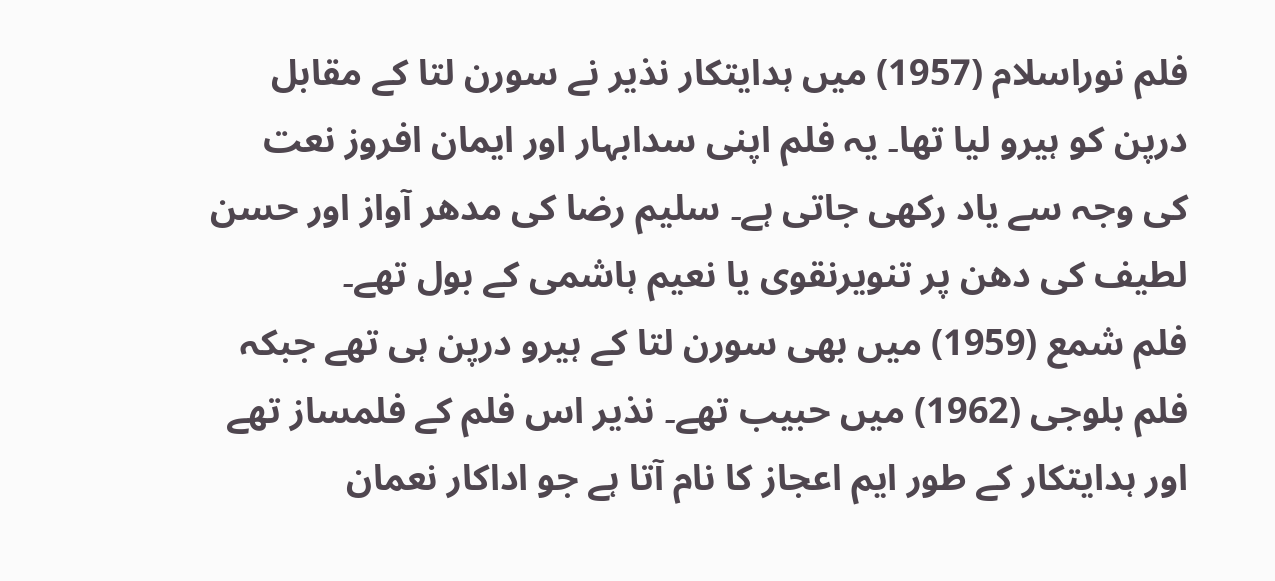فلم نوراسلام (1957) میں ہدایتکار نذیر نے سورن لتا کے مقابل درپن کو ہیرو لیا تھا۔ یہ فلم اپنی سدابہار اور ایمان افروز نعت
کی وجہ سے یاد رکھی جاتی ہے۔ سلیم رضا کی مدھر آواز اور حسن لطیف کی دھن پر تنویرنقوی یا نعیم ہاشمی کے بول تھے۔
فلم شمع (1959) میں بھی سورن لتا کے ہیرو درپن ہی تھے جبکہ فلم بلوجی (1962) میں حبیب تھے۔ نذیر اس فلم کے فلمساز تھے اور ہدایتکار کے طور ایم اعجاز کا نام آتا ہے جو اداکار نعمان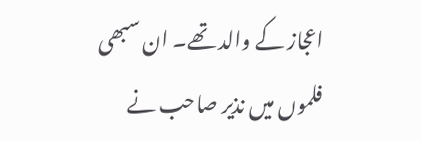اعجاز کے والد تھے۔ ان سبھی فلموں میں نذیر صاحب نے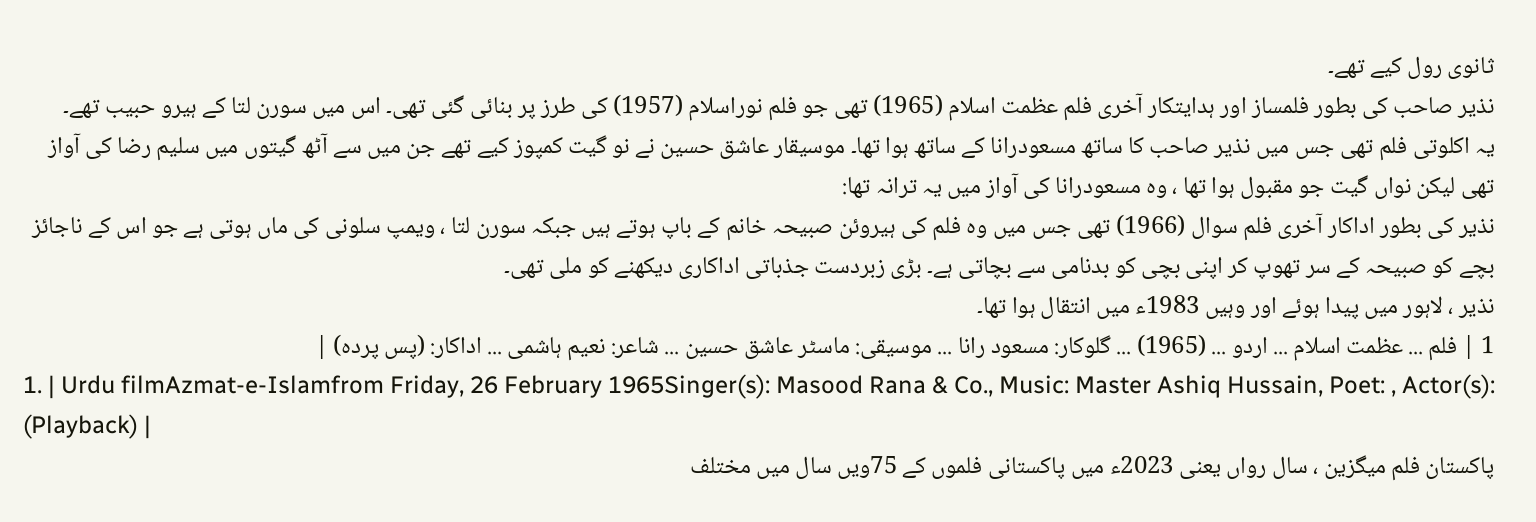ثانوی رول کیے تھے۔
نذیر صاحب کی بطور فلمساز اور ہدایتکار آخری فلم عظمت اسلام (1965) تھی جو فلم نوراسلام (1957) کی طرز پر بنائی گئی تھی۔ اس میں سورن لتا کے ہیرو حبیب تھے۔
یہ اکلوتی فلم تھی جس میں نذیر صاحب کا ساتھ مسعودرانا کے ساتھ ہوا تھا۔ موسیقار عاشق حسین نے نو گیت کمپوز کیے تھے جن میں سے آٹھ گیتوں میں سلیم رضا کی آواز تھی لیکن نواں گیت جو مقبول ہوا تھا ، وہ مسعودرانا کی آواز میں یہ ترانہ تھا:
نذیر کی بطور اداکار آخری فلم سوال (1966) تھی جس میں وہ فلم کی ہیروئن صبیحہ خانم کے باپ ہوتے ہیں جبکہ سورن لتا ، ویمپ سلونی کی ماں ہوتی ہے جو اس کے ناجائز بچے کو صبیحہ کے سر تھوپ کر اپنی بچی کو بدنامی سے بچاتی ہے۔ بڑی زبردست جذباتی اداکاری دیکھنے کو ملی تھی۔
نذیر ، لاہور میں پیدا ہوئے اور وہیں 1983ء میں انتقال ہوا تھا۔
1 | فلم ... عظمت اسلام ... اردو ... (1965) ... گلوکار: مسعود رانا ... موسیقی: ماسٹر عاشق حسین ... شاعر: نعیم ہاشمی ... اداکار: (پس پردہ) |
1. | Urdu filmAzmat-e-Islamfrom Friday, 26 February 1965Singer(s): Masood Rana & Co., Music: Master Ashiq Hussain, Poet: , Actor(s): (Playback) |
پاکستان فلم میگزین ، سال رواں یعنی 2023ء میں پاکستانی فلموں کے 75ویں سال میں مختلف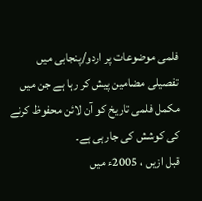فلمی موضوعات پر اردو/پنجابی میں تفصیلی مضامین پیش کر رہا ہے جن میں مکمل فلمی تاریخ کو آن لائن محفوظ کرنے کی کوشش کی جارہی ہے۔
قبل ازیں ، 2005ء میں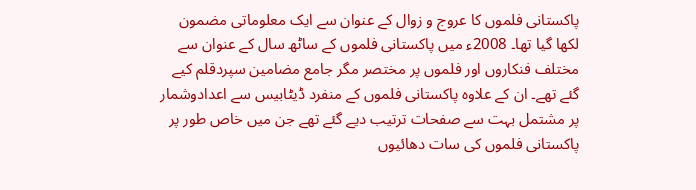پاکستانی فلموں کا عروج و زوال کے عنوان سے ایک معلوماتی مضمون لکھا گیا تھا۔ 2008ء میں پاکستانی فلموں کے ساٹھ سال کے عنوان سے مختلف فنکاروں اور فلموں پر مختصر مگر جامع مضامین سپردقلم کیے گئے تھے۔ ان کے علاوہ پاکستانی فلموں کے منفرد ڈیٹابیس سے اعدادوشمار پر مشتمل بہت سے صفحات ترتیب دیے گئے تھے جن میں خاص طور پر پاکستانی فلموں کی سات دھائیوں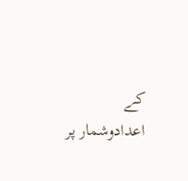کے اعدادوشمار پر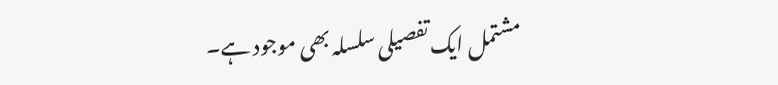مشتمل ایک تفصیلی سلسلہ بھی موجود ہے۔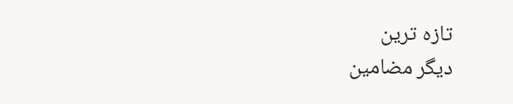تازہ ترین
دیگر مضامین